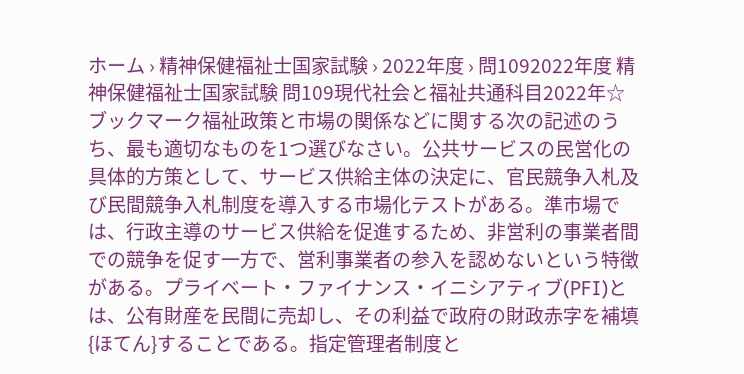ホーム › 精神保健福祉士国家試験 › 2022年度 › 問1092022年度 精神保健福祉士国家試験 問109現代社会と福祉共通科目2022年☆ ブックマーク福祉政策と市場の関係などに関する次の記述のうち、最も適切なものを1つ選びなさい。公共サービスの民営化の具体的方策として、サービス供給主体の決定に、官民競争入札及び民間競争入札制度を導入する市場化テストがある。準市場では、行政主導のサービス供給を促進するため、非営利の事業者間での競争を促す一方で、営利事業者の参入を認めないという特徴がある。プライベート・ファイナンス・イニシアティブ(PFI)とは、公有財産を民間に売却し、その利益で政府の財政赤字を補填{ほてん}することである。指定管理者制度と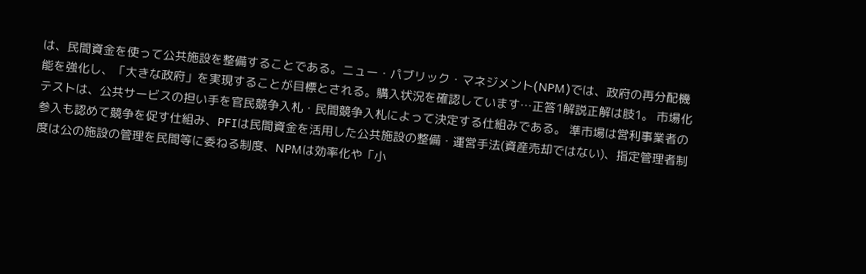は、民間資金を使って公共施設を整備することである。ニュー・パブリック・マネジメント(NPM)では、政府の再分配機能を強化し、「大きな政府」を実現することが目標とされる。購入状況を確認しています…正答1解説正解は肢1。 市場化テストは、公共サービスの担い手を官民競争入札・民間競争入札によって決定する仕組みである。 準市場は営利事業者の参入も認めて競争を促す仕組み、PFIは民間資金を活用した公共施設の整備・運営手法(資産売却ではない)、指定管理者制度は公の施設の管理を民間等に委ねる制度、NPMは効率化や「小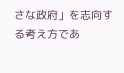さな政府」を志向する考え方であ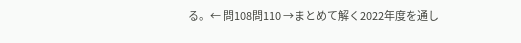る。← 問108問110 →まとめて解く2022年度を通し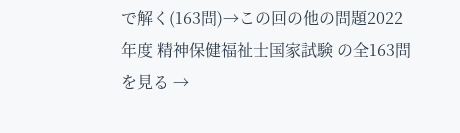で解く(163問)→この回の他の問題2022年度 精神保健福祉士国家試験 の全163問を見る →